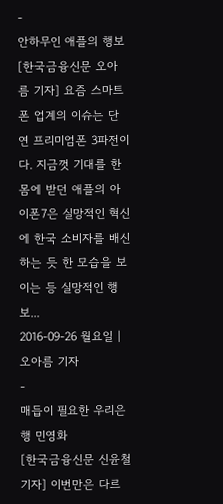-
안하무인 애플의 행보
[한국금융신문 오아름 기자] 요즘 스마트폰 업계의 이슈는 단연 프리미엄폰 3파전이다. 지금껏 기대를 한몸에 받던 애플의 아이폰7은 실망적인 혁신에 한국 소비자를 배신하는 듯 한 모습을 보이는 등 실망적인 행보...
2016-09-26 월요일 | 오아름 기자
-
매듭이 필요한 우리은행 민영화
[한국금융신문 신윤철 기자] 이번만은 다르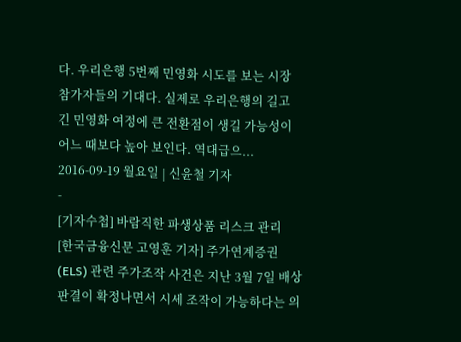다. 우리은행 5번째 민영화 시도를 보는 시장 참가자들의 기대다. 실제로 우리은행의 길고 긴 민영화 여정에 큰 전환점이 생길 가능성이 어느 때보다 높아 보인다. 역대급으...
2016-09-19 월요일 | 신윤철 기자
-
[기자수첩] 바람직한 파생상품 리스크 관리
[한국금융신문 고영훈 기자] 주가연계증권(ELS) 관련 주가조작 사건은 지난 3월 7일 배상 판결이 확정나면서 시세 조작이 가능하다는 의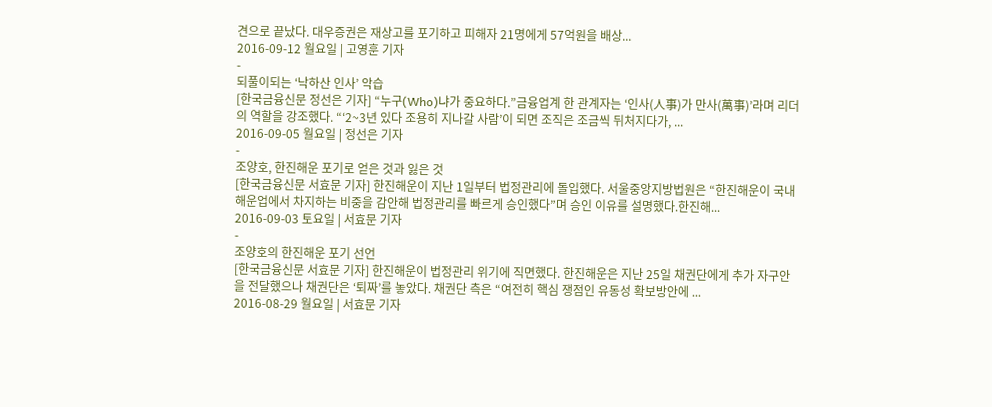견으로 끝났다. 대우증권은 재상고를 포기하고 피해자 21명에게 57억원을 배상...
2016-09-12 월요일 | 고영훈 기자
-
되풀이되는 ‘낙하산 인사’ 악습
[한국금융신문 정선은 기자] “누구(Who)냐가 중요하다.”금융업계 한 관계자는 ‘인사(人事)가 만사(萬事)’라며 리더의 역할을 강조했다. “‘2~3년 있다 조용히 지나갈 사람’이 되면 조직은 조금씩 뒤처지다가, ...
2016-09-05 월요일 | 정선은 기자
-
조양호, 한진해운 포기로 얻은 것과 잃은 것
[한국금융신문 서효문 기자] 한진해운이 지난 1일부터 법정관리에 돌입했다. 서울중앙지방법원은 “한진해운이 국내 해운업에서 차지하는 비중을 감안해 법정관리를 빠르게 승인했다”며 승인 이유를 설명했다.한진해...
2016-09-03 토요일 | 서효문 기자
-
조양호의 한진해운 포기 선언
[한국금융신문 서효문 기자] 한진해운이 법정관리 위기에 직면했다. 한진해운은 지난 25일 채권단에게 추가 자구안을 전달했으나 채권단은 ‘퇴짜’를 놓았다. 채권단 측은 “여전히 핵심 쟁점인 유동성 확보방안에 ...
2016-08-29 월요일 | 서효문 기자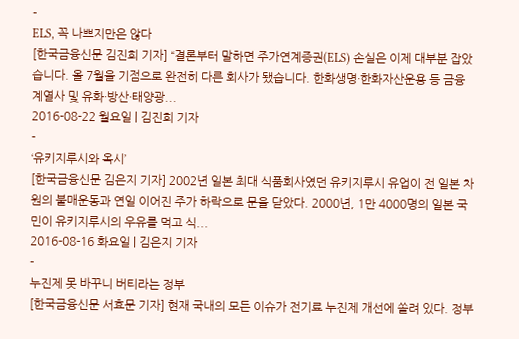-
ELS, 꼭 나쁘지만은 않다
[한국금융신문 김진희 기자] “결론부터 말하면 주가연계증권(ELS) 손실은 이제 대부분 잡았습니다. 올 7월을 기점으로 완전히 다른 회사가 됐습니다. 한화생명·한화자산운용 등 금융 계열사 및 유화·방산·태양광...
2016-08-22 월요일 | 김진희 기자
-
‘유키지루시와 옥시’
[한국금융신문 김은지 기자] 2002년 일본 최대 식품회사였던 유키지루시 유업이 전 일본 차원의 불매운동과 연일 이어진 주가 하락으로 문을 닫았다. 2000년, 1만 4000명의 일본 국민이 유키지루시의 우유를 먹고 식...
2016-08-16 화요일 | 김은지 기자
-
누진제 못 바꾸니 버티라는 정부
[한국금융신문 서효문 기자] 현재 국내의 모든 이슈가 전기료 누진제 개선에 쏠려 있다. 정부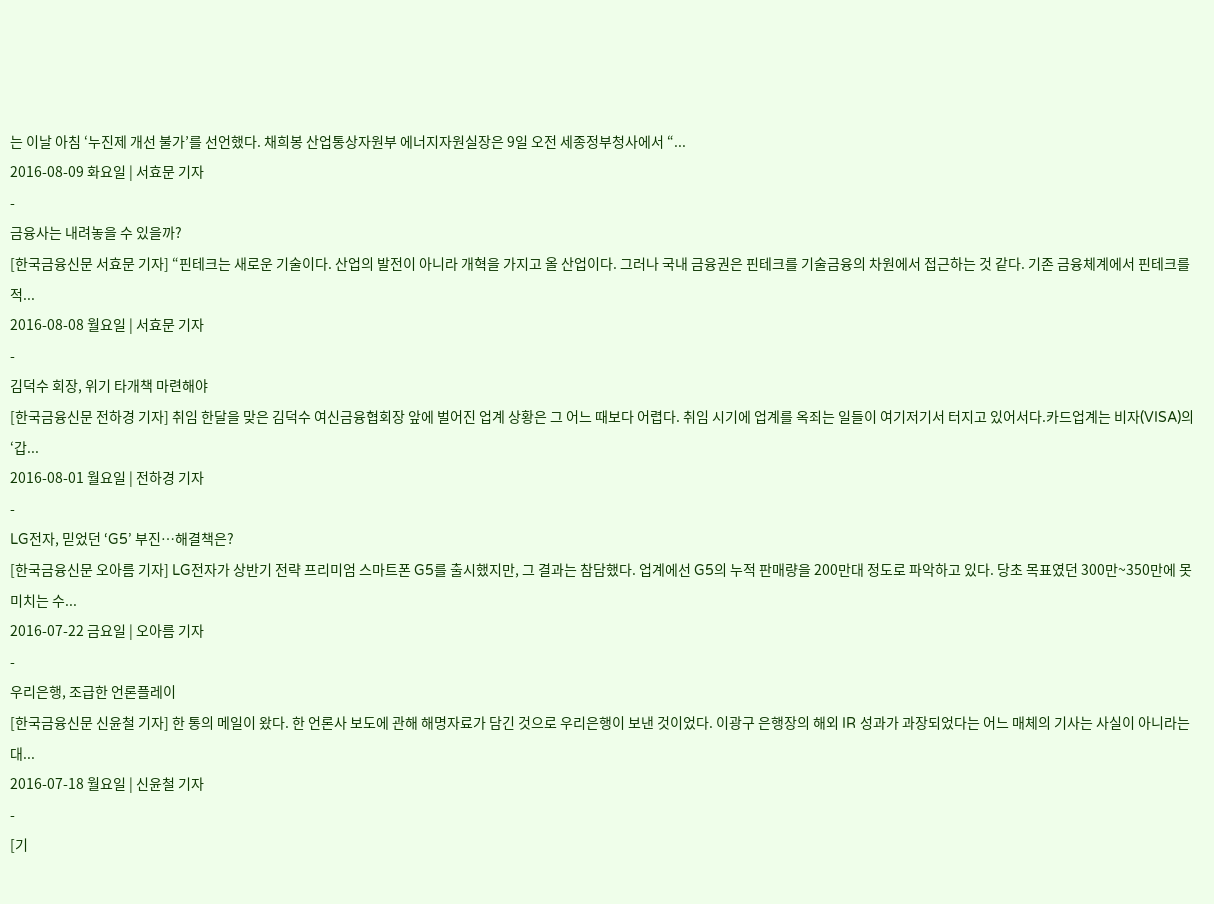는 이날 아침 ‘누진제 개선 불가’를 선언했다. 채희봉 산업통상자원부 에너지자원실장은 9일 오전 세종정부청사에서 “...
2016-08-09 화요일 | 서효문 기자
-
금융사는 내려놓을 수 있을까?
[한국금융신문 서효문 기자] “핀테크는 새로운 기술이다. 산업의 발전이 아니라 개혁을 가지고 올 산업이다. 그러나 국내 금융권은 핀테크를 기술금융의 차원에서 접근하는 것 같다. 기존 금융체계에서 핀테크를 적...
2016-08-08 월요일 | 서효문 기자
-
김덕수 회장, 위기 타개책 마련해야
[한국금융신문 전하경 기자] 취임 한달을 맞은 김덕수 여신금융협회장 앞에 벌어진 업계 상황은 그 어느 때보다 어렵다. 취임 시기에 업계를 옥죄는 일들이 여기저기서 터지고 있어서다.카드업계는 비자(VISA)의 ‘갑...
2016-08-01 월요일 | 전하경 기자
-
LG전자, 믿었던 ‘G5’ 부진…해결책은?
[한국금융신문 오아름 기자] LG전자가 상반기 전략 프리미엄 스마트폰 G5를 출시했지만, 그 결과는 참담했다. 업계에선 G5의 누적 판매량을 200만대 정도로 파악하고 있다. 당초 목표였던 300만~350만에 못 미치는 수...
2016-07-22 금요일 | 오아름 기자
-
우리은행, 조급한 언론플레이
[한국금융신문 신윤철 기자] 한 통의 메일이 왔다. 한 언론사 보도에 관해 해명자료가 담긴 것으로 우리은행이 보낸 것이었다. 이광구 은행장의 해외 IR 성과가 과장되었다는 어느 매체의 기사는 사실이 아니라는 대...
2016-07-18 월요일 | 신윤철 기자
-
[기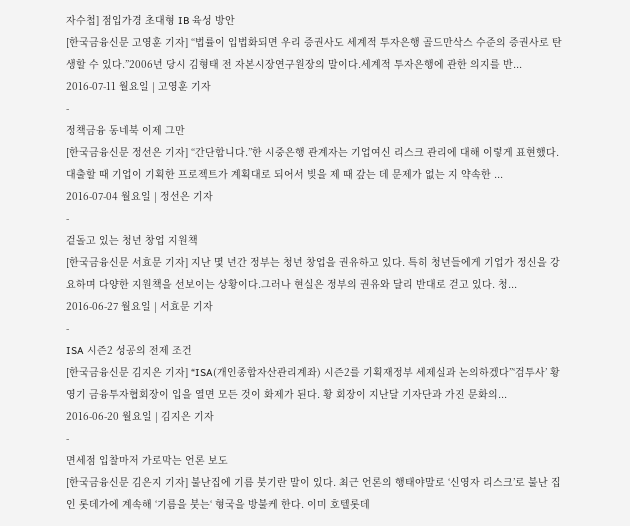자수첩] 점입가경 초대형 IB 육성 방안
[한국금융신문 고영훈 기자] “법률이 입법화되면 우리 증권사도 세계적 투자은행 골드만삭스 수준의 증권사로 탄생할 수 있다.”2006년 당시 김형태 전 자본시장연구원장의 말이다.세계적 투자은행에 관한 의지를 반...
2016-07-11 월요일 | 고영훈 기자
-
정책금융 동네북 이제 그만
[한국금융신문 정선은 기자] “간단합니다.”한 시중은행 관계자는 기업여신 리스크 관리에 대해 이렇게 표현했다. 대출할 때 기업이 기획한 프로젝트가 계획대로 되어서 빚을 제 때 갚는 데 문제가 없는 지 약속한 ...
2016-07-04 월요일 | 정선은 기자
-
겉돌고 있는 청년 창업 지원책
[한국금융신문 서효문 기자] 지난 몇 년간 정부는 청년 창업을 권유하고 있다. 특히 청년들에게 기업가 정신을 강요하며 다양한 지원책을 선보이는 상황이다.그러나 현실은 정부의 권유와 달리 반대로 걷고 있다. 청...
2016-06-27 월요일 | 서효문 기자
-
ISA 시즌2 성공의 전제 조건
[한국금융신문 김지은 기자] “ISA(개인종합자산관리계좌) 시즌2를 기획재정부 세제실과 논의하겠다”‘검투사’ 황영기 금융투자협회장이 입을 열면 모든 것이 화제가 된다. 황 회장이 지난달 기자단과 가진 문화의...
2016-06-20 월요일 | 김지은 기자
-
면세점 입찰마저 가로막는 언론 보도
[한국금융신문 김은지 기자] 불난집에 기름 붓기란 말이 있다. 최근 언론의 행태야말로 ‘신영자 리스크’로 불난 집인 롯데가에 계속해 ‘기름을 붓는‘ 형국을 방불케 한다. 이미 호텔롯데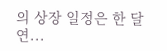의 상장 일정은 한 달 연...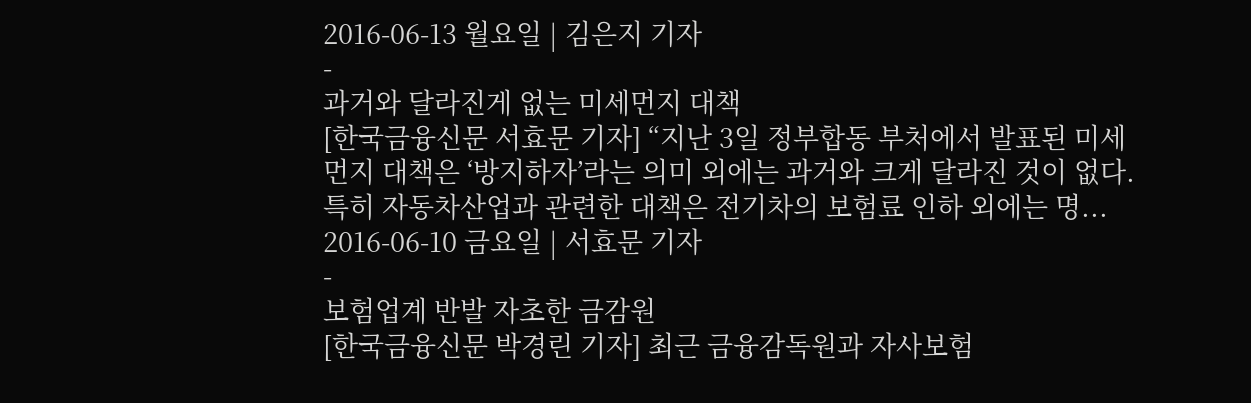2016-06-13 월요일 | 김은지 기자
-
과거와 달라진게 없는 미세먼지 대책
[한국금융신문 서효문 기자] “지난 3일 정부합동 부처에서 발표된 미세먼지 대책은 ‘방지하자’라는 의미 외에는 과거와 크게 달라진 것이 없다. 특히 자동차산업과 관련한 대책은 전기차의 보험료 인하 외에는 명...
2016-06-10 금요일 | 서효문 기자
-
보험업계 반발 자초한 금감원
[한국금융신문 박경린 기자] 최근 금융감독원과 자사보험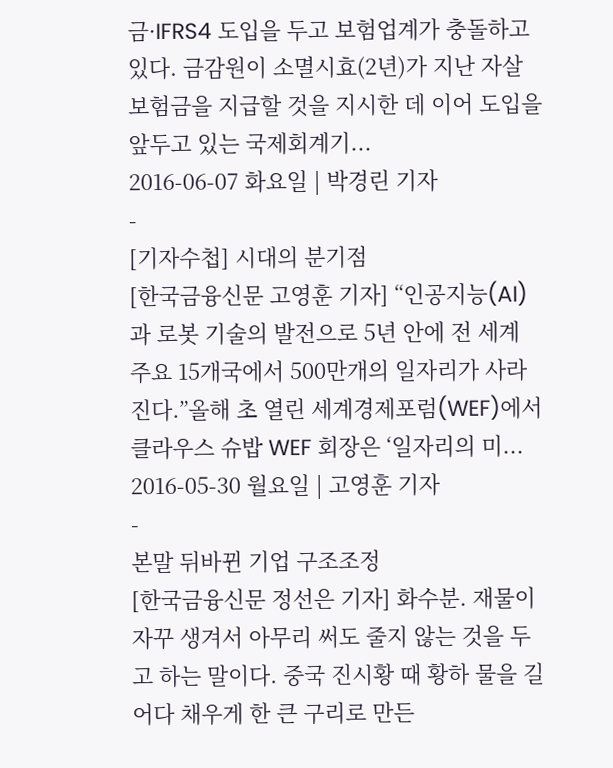금·IFRS4 도입을 두고 보험업계가 충돌하고 있다. 금감원이 소멸시효(2년)가 지난 자살보험금을 지급할 것을 지시한 데 이어 도입을 앞두고 있는 국제회계기...
2016-06-07 화요일 | 박경린 기자
-
[기자수첩] 시대의 분기점
[한국금융신문 고영훈 기자] “인공지능(AI)과 로봇 기술의 발전으로 5년 안에 전 세계 주요 15개국에서 500만개의 일자리가 사라진다.”올해 초 열린 세계경제포럼(WEF)에서 클라우스 슈밥 WEF 회장은 ‘일자리의 미...
2016-05-30 월요일 | 고영훈 기자
-
본말 뒤바뀐 기업 구조조정
[한국금융신문 정선은 기자] 화수분. 재물이 자꾸 생겨서 아무리 써도 줄지 않는 것을 두고 하는 말이다. 중국 진시황 때 황하 물을 길어다 채우게 한 큰 구리로 만든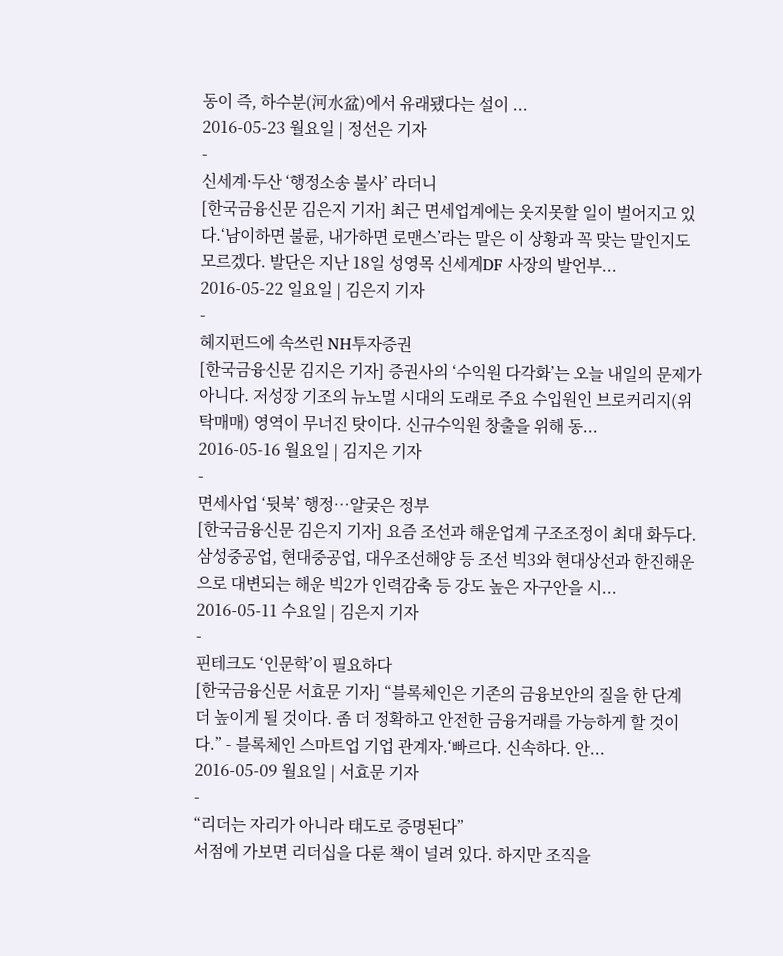동이 즉, 하수분(河水盆)에서 유래됐다는 설이 ...
2016-05-23 월요일 | 정선은 기자
-
신세계·두산 ‘행정소송 불사’ 라더니
[한국금융신문 김은지 기자] 최근 면세업계에는 웃지못할 일이 벌어지고 있다.‘남이하면 불륜, 내가하면 로맨스’라는 말은 이 상황과 꼭 맞는 말인지도 모르겠다. 발단은 지난 18일 성영목 신세계DF 사장의 발언부...
2016-05-22 일요일 | 김은지 기자
-
헤지펀드에 속쓰린 NH투자증권
[한국금융신문 김지은 기자] 증권사의 ‘수익원 다각화’는 오늘 내일의 문제가 아니다. 저성장 기조의 뉴노멀 시대의 도래로 주요 수입원인 브로커리지(위탁매매) 영역이 무너진 탓이다. 신규수익원 창출을 위해 동...
2016-05-16 월요일 | 김지은 기자
-
면세사업 ‘뒷북’ 행정…얄궂은 정부
[한국금융신문 김은지 기자] 요즘 조선과 해운업계 구조조정이 최대 화두다. 삼성중공업, 현대중공업, 대우조선해양 등 조선 빅3와 현대상선과 한진해운으로 대변되는 해운 빅2가 인력감축 등 강도 높은 자구안을 시...
2016-05-11 수요일 | 김은지 기자
-
핀테크도 ‘인문학’이 필요하다
[한국금융신문 서효문 기자] “블록체인은 기존의 금융보안의 질을 한 단계 더 높이게 될 것이다. 좀 더 정확하고 안전한 금융거래를 가능하게 할 것이다.” - 블록체인 스마트업 기업 관계자.‘빠르다. 신속하다. 안...
2016-05-09 월요일 | 서효문 기자
-
“리더는 자리가 아니라 태도로 증명된다”
서점에 가보면 리더십을 다룬 책이 널려 있다. 하지만 조직을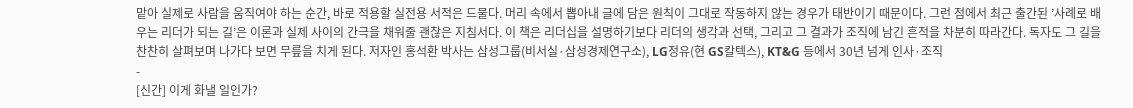맡아 실제로 사람을 움직여야 하는 순간, 바로 적용할 실전용 서적은 드물다. 머리 속에서 뽑아내 글에 담은 원칙이 그대로 작동하지 않는 경우가 태반이기 때문이다. 그런 점에서 최근 출간된 ’사례로 배우는 리더가 되는 길’은 이론과 실제 사이의 간극을 채워줄 괜찮은 지침서다. 이 책은 리더십을 설명하기보다 리더의 생각과 선택, 그리고 그 결과가 조직에 남긴 흔적을 차분히 따라간다. 독자도 그 길을 찬찬히 살펴보며 나가다 보면 무릎을 치게 된다. 저자인 홍석환 박사는 삼성그룹(비서실·삼성경제연구소), LG정유(현 GS칼텍스), KT&G 등에서 30년 넘게 인사·조직
-
[신간] 이게 화낼 일인가?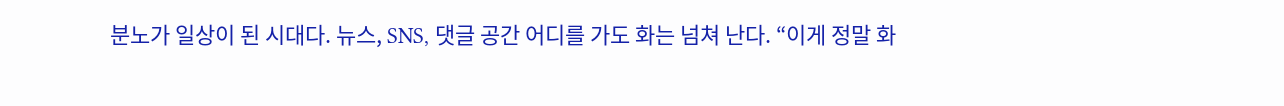분노가 일상이 된 시대다. 뉴스, SNS, 댓글 공간 어디를 가도 화는 넘쳐 난다. “이게 정말 화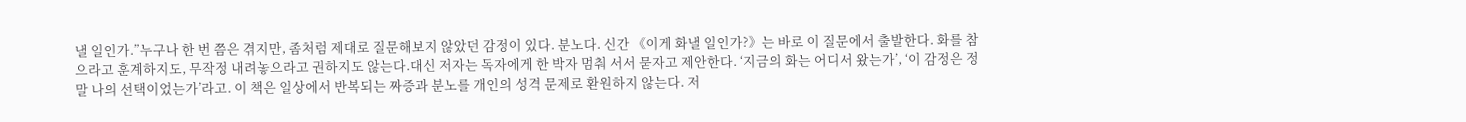낼 일인가.”누구나 한 번 쯤은 겪지만, 좀처럼 제대로 질문해보지 않았던 감정이 있다. 분노다. 신간 《이게 화낼 일인가?》는 바로 이 질문에서 출발한다. 화를 참으라고 훈계하지도, 무작정 내려놓으라고 권하지도 않는다.대신 저자는 독자에게 한 박자 멈춰 서서 묻자고 제안한다. ‘지금의 화는 어디서 왔는가’, ‘이 감정은 정말 나의 선택이었는가’라고. 이 책은 일상에서 반복되는 짜증과 분노를 개인의 성격 문제로 환원하지 않는다. 저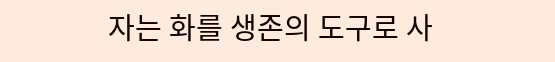자는 화를 생존의 도구로 사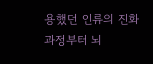용했던 인류의 진화 과정부터 뇌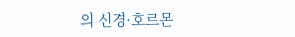의 신경·호르몬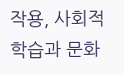작용, 사회적 학습과 문화